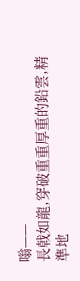嗡——
長戟如龍,穿破重重厚重的鉛雲,精準地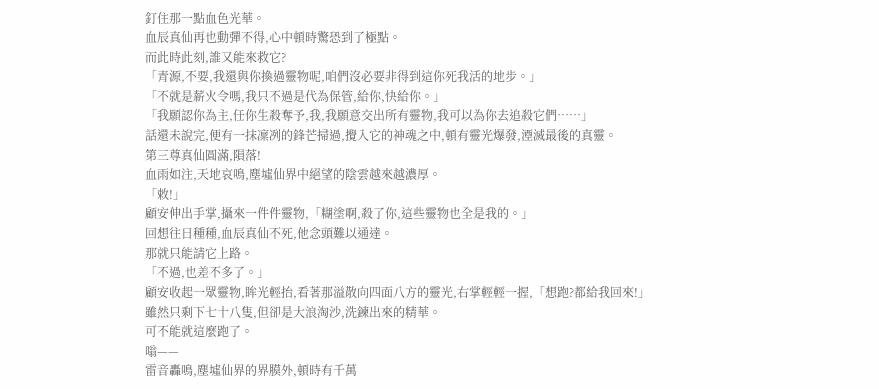釘住那一點血色光華。
血辰真仙再也動彈不得,心中頓時驚恐到了極點。
而此時此刻,誰又能來救它?
「青源,不要,我還與你換過靈物呢,咱們沒必要非得到這你死我活的地步。」
「不就是薪火令嗎,我只不過是代為保管,給你,快給你。」
「我願認你為主,任你生殺奪予,我,我願意交出所有靈物,我可以為你去追殺它們……」
話還未說完,便有一抹凜冽的鋒芒掃過,攪入它的神魂之中,頓有靈光爆發,湮滅最後的真靈。
第三尊真仙圓滿,隕落!
血雨如注,天地哀鳴,塵墟仙界中絕望的陰雲越來越濃厚。
「敕!」
顧安伸出手掌,攝來一件件靈物,「糊塗啊,殺了你,這些靈物也全是我的。」
回想往日種種,血辰真仙不死,他念頭難以通達。
那就只能請它上路。
「不過,也差不多了。」
顧安收起一眾靈物,眸光輕抬,看著那溢散向四面八方的靈光,右掌輕輕一握,「想跑?都給我回來!」
雖然只剩下七十八隻,但卻是大浪淘沙,洗鍊出來的精華。
可不能就這麼跑了。
嗡——
雷音轟鳴,塵墟仙界的界膜外,頓時有千萬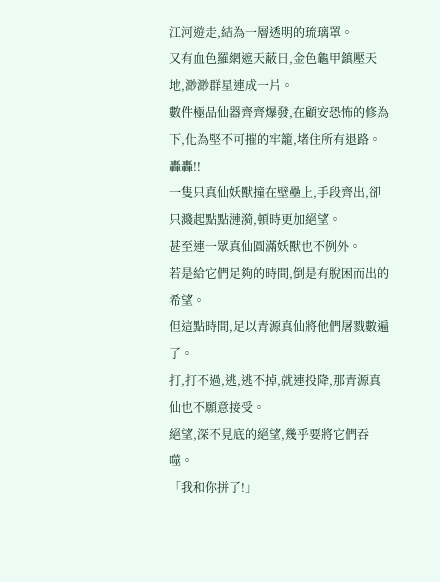江河遊走,結為一層透明的琉璃罩。
又有血色羅網遮天蔽日,金色龜甲鎮壓天地,渺渺群星連成一片。
數件極品仙器齊齊爆發,在顧安恐怖的修為下,化為堅不可摧的牢籠,堵住所有退路。
轟轟!!
一隻只真仙妖獸撞在壁壘上,手段齊出,卻只濺起點點漣漪,頓時更加絕望。
甚至連一眾真仙圓滿妖獸也不例外。
若是給它們足夠的時間,倒是有脫困而出的希望。
但這點時間,足以青源真仙將他們屠戮數遍了。
打,打不過,逃,逃不掉,就連投降,那青源真仙也不願意接受。
絕望,深不見底的絕望,幾乎要將它們吞噬。
「我和你拼了!」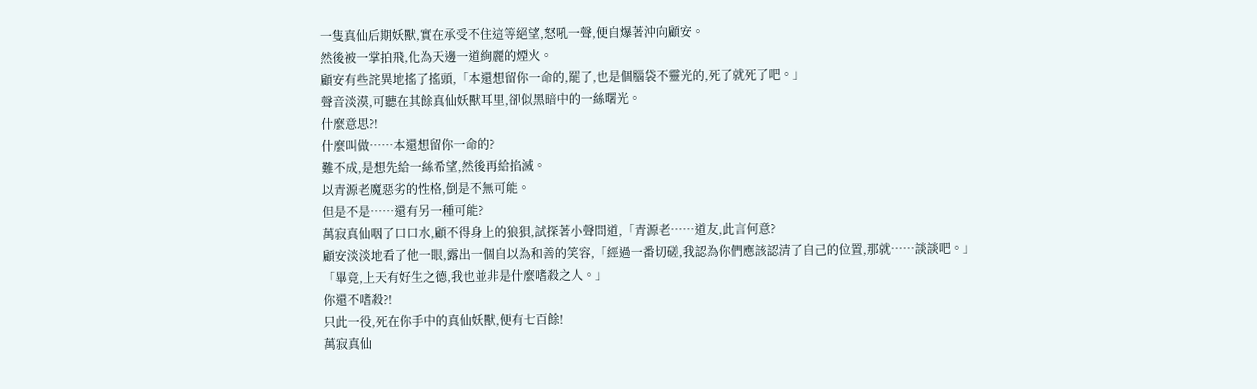一隻真仙后期妖獸,實在承受不住這等絕望,怒吼一聲,便自爆著沖向顧安。
然後被一掌拍飛,化為天邊一道絢麗的煙火。
顧安有些詫異地搖了搖頭,「本還想留你一命的,罷了,也是個腦袋不靈光的,死了就死了吧。」
聲音淡漠,可聽在其餘真仙妖獸耳里,卻似黑暗中的一絲曙光。
什麼意思?!
什麼叫做……本還想留你一命的?
難不成,是想先給一絲希望,然後再給掐滅。
以青源老魔惡劣的性格,倒是不無可能。
但是不是……還有另一種可能?
萬寂真仙咽了口口水,顧不得身上的狼狽,試探著小聲問道,「青源老……道友,此言何意?
顧安淡淡地看了他一眼,露出一個自以為和善的笑容,「經過一番切磋,我認為你們應該認清了自己的位置,那就……談談吧。」
「畢竟,上天有好生之德,我也並非是什麼嗜殺之人。」
你還不嗜殺?!
只此一役,死在你手中的真仙妖獸,便有七百餘!
萬寂真仙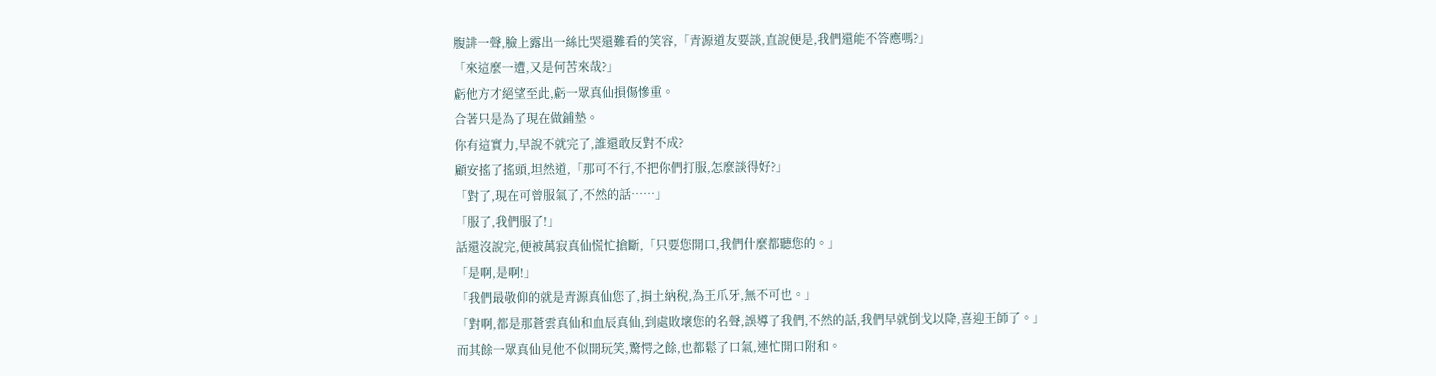腹誹一聲,臉上露出一絲比哭還難看的笑容,「青源道友要談,直說便是,我們還能不答應嗎?」
「來這麼一遭,又是何苦來哉?」
虧他方才絕望至此,虧一眾真仙損傷慘重。
合著只是為了現在做鋪墊。
你有這實力,早說不就完了,誰還敢反對不成?
顧安搖了搖頭,坦然道,「那可不行,不把你們打服,怎麼談得好?」
「對了,現在可曾服氣了,不然的話……」
「服了,我們服了!」
話還沒說完,便被萬寂真仙慌忙搶斷,「只要您開口,我們什麼都聽您的。」
「是啊,是啊!」
「我們最敬仰的就是青源真仙您了,捐土納稅,為王爪牙,無不可也。」
「對啊,都是那蒼雲真仙和血辰真仙,到處敗壞您的名聲,誤導了我們,不然的話,我們早就倒戈以降,喜迎王師了。」
而其餘一眾真仙見他不似開玩笑,驚愕之餘,也都鬆了口氣,連忙開口附和。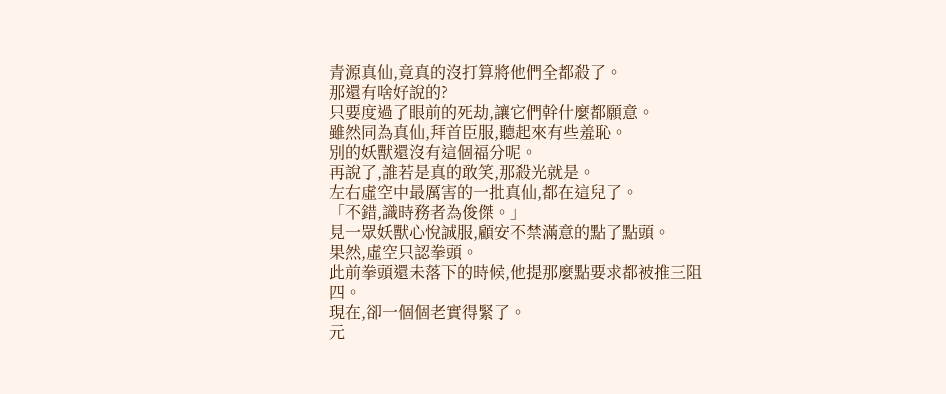青源真仙,竟真的沒打算將他們全都殺了。
那還有啥好說的?
只要度過了眼前的死劫,讓它們幹什麼都願意。
雖然同為真仙,拜首臣服,聽起來有些羞恥。
別的妖獸還沒有這個福分呢。
再說了,誰若是真的敢笑,那殺光就是。
左右虛空中最厲害的一批真仙,都在這兒了。
「不錯,識時務者為俊傑。」
見一眾妖獸心悅誠服,顧安不禁滿意的點了點頭。
果然,虛空只認拳頭。
此前拳頭還未落下的時候,他提那麼點要求都被推三阻四。
現在,卻一個個老實得緊了。
元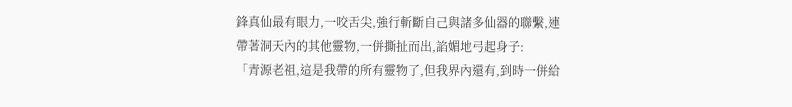鋒真仙最有眼力,一咬舌尖,強行斬斷自己與諸多仙器的聯繫,連帶著洞天內的其他靈物,一併撕扯而出,諂媚地弓起身子:
「青源老祖,這是我帶的所有靈物了,但我界內還有,到時一併給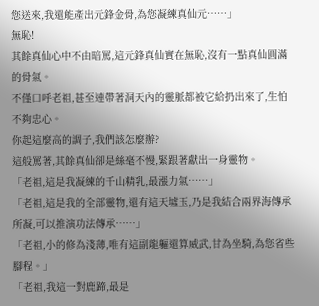您送來,我還能產出元鋒金骨,為您凝練真仙元……」
無恥!
其餘真仙心中不由暗罵,這元鋒真仙實在無恥,沒有一點真仙圓滿的骨氣。
不僅口呼老祖,甚至連帶著洞天內的靈脈都被它給扔出來了,生怕不夠忠心。
你起這麼高的調子,我們該怎麼辦?
這般罵著,其餘真仙卻是絲毫不慢,緊跟著獻出一身靈物。
「老祖,這是我凝練的千山精乳,最漲力氣……」
「老祖,這是我的全部靈物,還有這天墟玉,乃是我結合兩界海傳承所凝,可以推演功法傳承……」
「老祖,小的修為淺薄,唯有這副龍軀還算威武,甘為坐騎,為您省些腳程。」
「老祖,我這一對鹿蹄,最是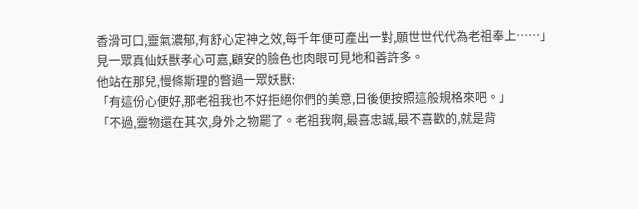香滑可口,靈氣濃郁,有舒心定神之效,每千年便可產出一對,願世世代代為老祖奉上……」
見一眾真仙妖獸孝心可嘉,顧安的臉色也肉眼可見地和善許多。
他站在那兒,慢條斯理的瞥過一眾妖獸:
「有這份心便好,那老祖我也不好拒絕你們的美意,日後便按照這般規格來吧。」
「不過,靈物還在其次,身外之物罷了。老祖我啊,最喜忠誠,最不喜歡的,就是背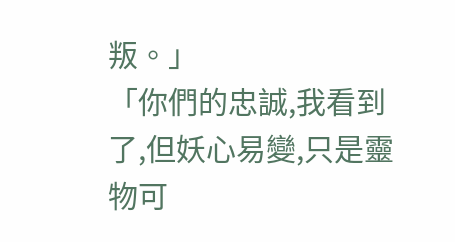叛。」
「你們的忠誠,我看到了,但妖心易變,只是靈物可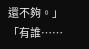還不夠。」
「有誰……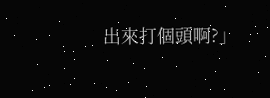出來打個頭啊?」